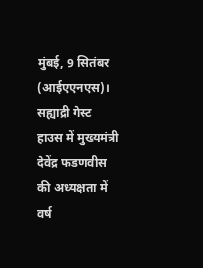मुंबई, 9 सितंबर (आईएएनएस)। सह्याद्री गेस्ट हाउस में मुख्यमंत्री देवेंद्र फडणवीस की अध्यक्षता में वर्ष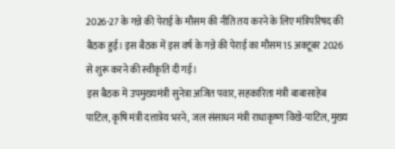2026-27 के गन्ने की पेराई के मौसम की नीति तय करने के लिए मंत्रिपरिषद की बैठक हुई। इस बैठक में इस वर्ष के गन्ने की पेराई का मौसम 15 अक्टूबर 2026 से शुरू करने की स्वीकृति दी गई।
इस बैठक में उपमुख्यमंत्री सुनेत्रा अजित पवार, सहकारिता मंत्री बाबासाहेब पाटिल, कृषि मंत्री दत्तात्रेय भरने, जल संसाधन मंत्री राधाकृष्ण विखे-पाटिल, मुख्य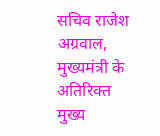सचिव राजेश अग्रवाल, मुख्यमंत्री के अतिरिक्त मुख्य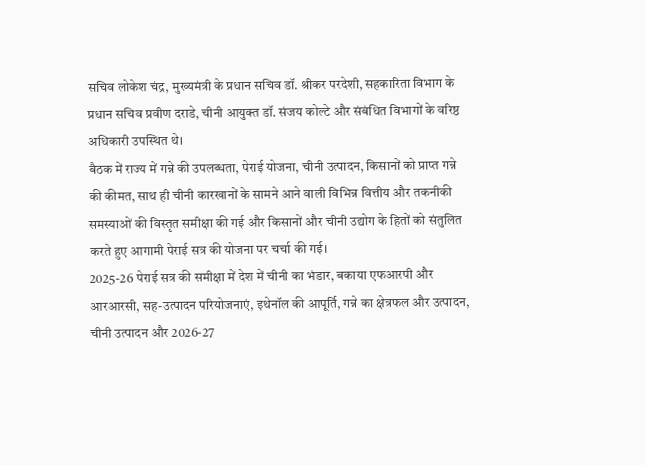सचिव लोकेश चंद्र, मुख्यमंत्री के प्रधान सचिव डॉ. श्रीकर परदेशी, सहकारिता विभाग के प्रधान सचिव प्रवीण दराडे, चीनी आयुक्त डॉ. संजय कोल्टे और संबंधित विभागों के वरिष्ठ अधिकारी उपस्थित थे।
बैठक में राज्य में गन्ने की उपलब्धता, पेराई योजना, चीनी उत्पादन, किसानों को प्राप्त गन्ने की कीमत, साथ ही चीनी कारखानों के सामने आने वाली विभिन्न वित्तीय और तकनीकी समस्याओं की विस्तृत समीक्षा की गई और किसानों और चीनी उद्योग के हितों को संतुलित करते हुए आगामी पेराई सत्र की योजना पर चर्चा की गई।
2025-26 पेराई सत्र की समीक्षा में देश में चीनी का भंडार, बकाया एफआरपी और आरआरसी, सह-उत्पादन परियोजनाएं, इथेनॉल की आपूर्ति, गन्ने का क्षेत्रफल और उत्पादन, चीनी उत्पादन और 2026-27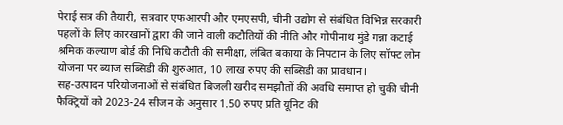पेराई सत्र की तैयारी, सत्रवार एफआरपी और एमएसपी, चीनी उद्योग से संबंधित विभिन्न सरकारी पहलों के लिए कारखानों द्वारा की जाने वाली कटौतियों की नीति और गोपीनाथ मुंडे गन्ना कटाई श्रमिक कल्याण बोर्ड की निधि कटौती की समीक्षा, लंबित बकाया के निपटान के लिए सॉफ्ट लोन योजना पर ब्याज सब्सिडी की शुरुआत, 10 लाख रुपए की सब्सिडी का प्रावधान।
सह-उत्पादन परियोजनाओं से संबंधित बिजली खरीद समझौतों की अवधि समाप्त हो चुकी चीनी फैक्ट्रियों को 2023-24 सीजन के अनुसार 1.50 रुपए प्रति यूनिट की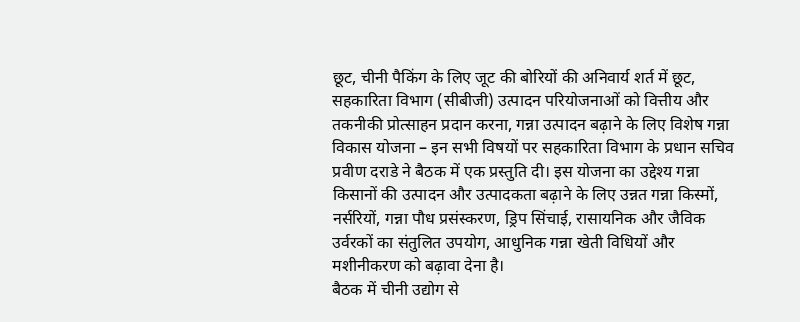छूट, चीनी पैकिंग के लिए जूट की बोरियों की अनिवार्य शर्त में छूट, सहकारिता विभाग (सीबीजी) उत्पादन परियोजनाओं को वित्तीय और तकनीकी प्रोत्साहन प्रदान करना, गन्ना उत्पादन बढ़ाने के लिए विशेष गन्ना विकास योजना – इन सभी विषयों पर सहकारिता विभाग के प्रधान सचिव प्रवीण दराडे ने बैठक में एक प्रस्तुति दी। इस योजना का उद्देश्य गन्ना किसानों की उत्पादन और उत्पादकता बढ़ाने के लिए उन्नत गन्ना किस्मों, नर्सरियों, गन्ना पौध प्रसंस्करण, ड्रिप सिंचाई, रासायनिक और जैविक उर्वरकों का संतुलित उपयोग, आधुनिक गन्ना खेती विधियों और मशीनीकरण को बढ़ावा देना है।
बैठक में चीनी उद्योग से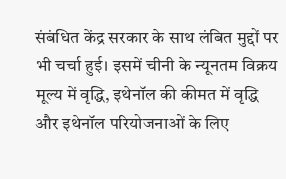संबंधित केंद्र सरकार के साथ लंबित मुद्दों पर भी चर्चा हुई। इसमें चीनी के न्यूनतम विक्रय मूल्य में वृद्धि, इथेनॉल की कीमत में वृद्धि और इथेनॉल परियोजनाओं के लिए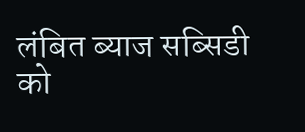लंबित ब्याज सब्सिडी को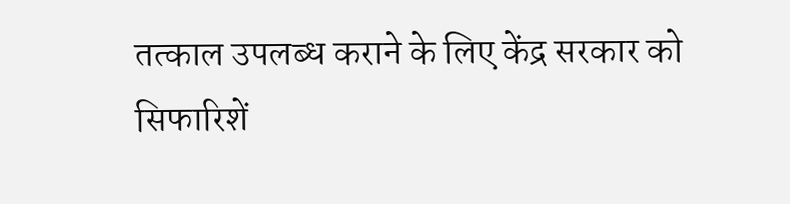तत्काल उपलब्ध कराने के लिए केंद्र सरकार को सिफारिशें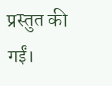प्रस्तुत की गईं।